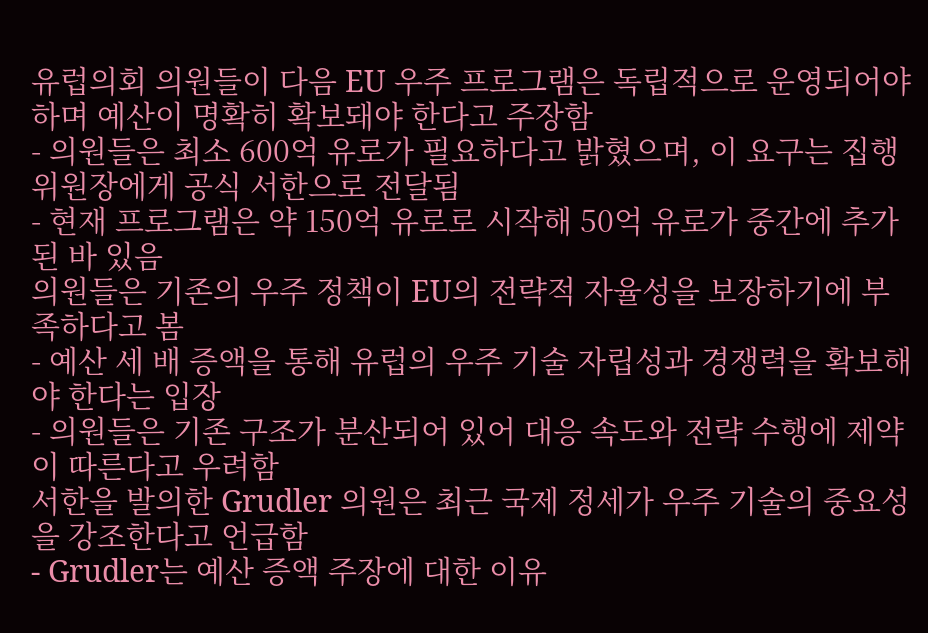유럽의회 의원들이 다음 EU 우주 프로그램은 독립적으로 운영되어야 하며 예산이 명확히 확보돼야 한다고 주장함
- 의원들은 최소 600억 유로가 필요하다고 밝혔으며, 이 요구는 집행위원장에게 공식 서한으로 전달됨
- 현재 프로그램은 약 150억 유로로 시작해 50억 유로가 중간에 추가된 바 있음
의원들은 기존의 우주 정책이 EU의 전략적 자율성을 보장하기에 부족하다고 봄
- 예산 세 배 증액을 통해 유럽의 우주 기술 자립성과 경쟁력을 확보해야 한다는 입장
- 의원들은 기존 구조가 분산되어 있어 대응 속도와 전략 수행에 제약이 따른다고 우려함
서한을 발의한 Grudler 의원은 최근 국제 정세가 우주 기술의 중요성을 강조한다고 언급함
- Grudler는 예산 증액 주장에 대한 이유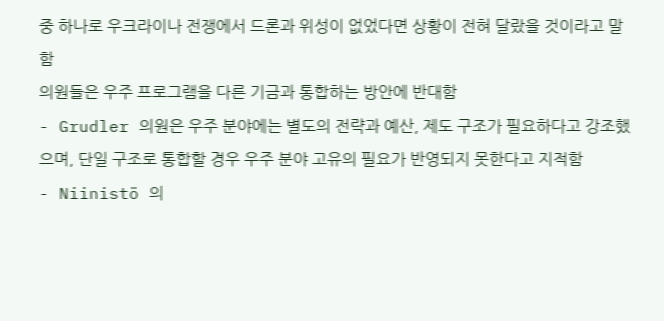중 하나로 우크라이나 전쟁에서 드론과 위성이 없었다면 상황이 전혀 달랐을 것이라고 말함
의원들은 우주 프로그램을 다른 기금과 통합하는 방안에 반대함
- Grudler 의원은 우주 분야에는 별도의 전략과 예산, 제도 구조가 필요하다고 강조했으며, 단일 구조로 통합할 경우 우주 분야 고유의 필요가 반영되지 못한다고 지적함
- Niinistö 의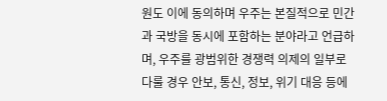원도 이에 동의하며 우주는 본질적으로 민간과 국방을 동시에 포함하는 분야라고 언급하며, 우주를 광범위한 경쟁력 의제의 일부로 다룰 경우 안보, 통신, 정보, 위기 대응 등에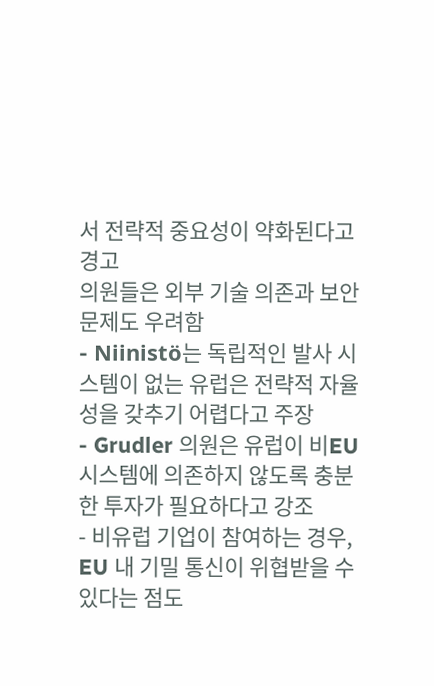서 전략적 중요성이 약화된다고 경고
의원들은 외부 기술 의존과 보안 문제도 우려함
- Niinistö는 독립적인 발사 시스템이 없는 유럽은 전략적 자율성을 갖추기 어렵다고 주장
- Grudler 의원은 유럽이 비EU 시스템에 의존하지 않도록 충분한 투자가 필요하다고 강조
- 비유럽 기업이 참여하는 경우, EU 내 기밀 통신이 위협받을 수 있다는 점도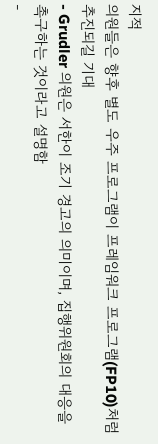지적
의원들은 향후 별도 우주 프로그램이 프레임워크 프로그램(FP10)처럼 추진되길 기대
- Grudler 의원은 서한이 조기 경고의 의미이며, 집행위원회의 대응을 촉구하는 것이라고 설명함
-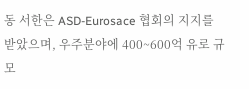동 서한은 ASD-Eurosace 협회의 지지를 받았으며, 우주분야에 400~600억 유로 규모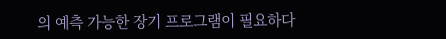의 예측 가능한 장기 프로그램이 필요하다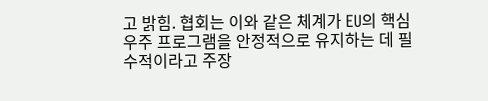고 밝힘. 협회는 이와 같은 체계가 EU의 핵심 우주 프로그램을 안정적으로 유지하는 데 필수적이라고 주장